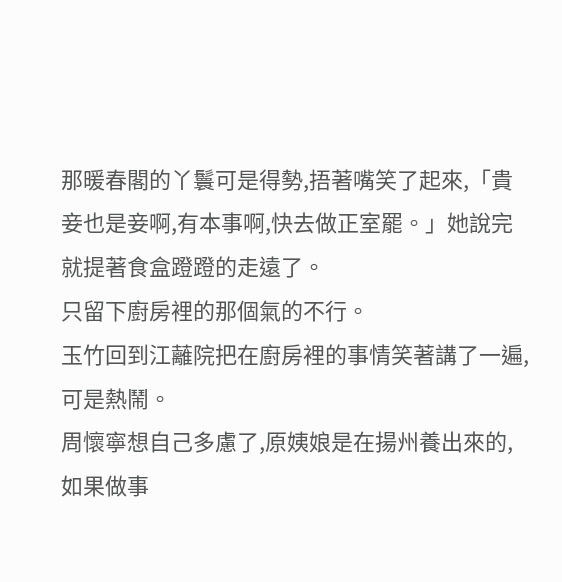那暖春閣的丫鬟可是得勢,捂著嘴笑了起來,「貴妾也是妾啊,有本事啊,快去做正室罷。」她說完就提著食盒蹬蹬的走遠了。
只留下廚房裡的那個氣的不行。
玉竹回到江蘺院把在廚房裡的事情笑著講了一遍,可是熱鬧。
周懷寧想自己多慮了,原姨娘是在揚州養出來的,如果做事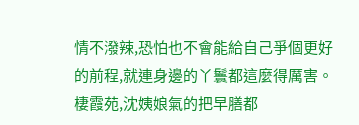情不潑辣,恐怕也不會能給自己爭個更好的前程,就連身邊的丫鬟都這麼得厲害。
棲霞苑,沈姨娘氣的把早膳都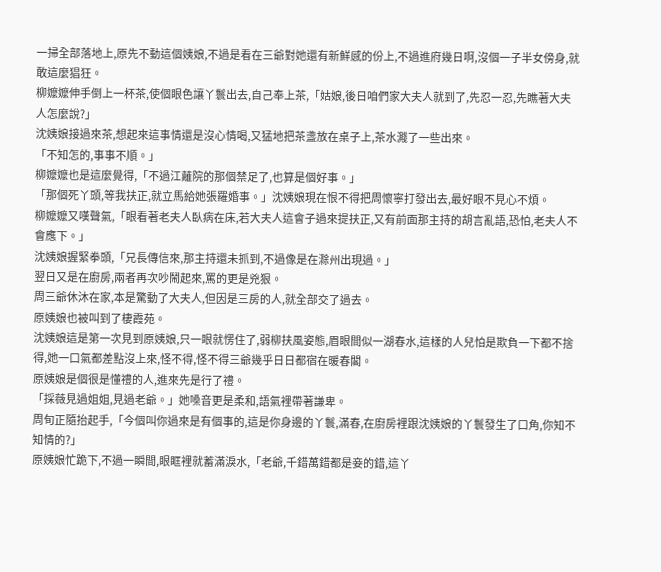一掃全部落地上,原先不動這個姨娘,不過是看在三爺對她還有新鮮感的份上,不過進府幾日啊,沒個一子半女傍身,就敢這麼猖狂。
柳嬤嬤伸手倒上一杯茶,使個眼色讓丫鬟出去,自己奉上茶,「姑娘,後日咱們家大夫人就到了,先忍一忍,先瞧著大夫人怎麼說?」
沈姨娘接過來茶,想起來這事情還是沒心情喝,又猛地把茶盞放在桌子上,茶水濺了一些出來。
「不知怎的,事事不順。」
柳嬤嬤也是這麼覺得,「不過江蘺院的那個禁足了,也算是個好事。」
「那個死丫頭,等我扶正,就立馬給她張羅婚事。」沈姨娘現在恨不得把周懷寧打發出去,最好眼不見心不煩。
柳嬤嬤又嘆聲氣,「眼看著老夫人臥病在床,若大夫人這會子過來提扶正,又有前面那主持的胡言亂語,恐怕,老夫人不會應下。」
沈姨娘握緊拳頭,「兄長傳信來,那主持還未抓到,不過像是在滁州出現過。」
翌日又是在廚房,兩者再次吵鬧起來,罵的更是兇狠。
周三爺休沐在家,本是驚動了大夫人,但因是三房的人,就全部交了過去。
原姨娘也被叫到了棲霞苑。
沈姨娘這是第一次見到原姨娘,只一眼就愣住了,弱柳扶風姿態,眉眼間似一湖春水,這樣的人兒怕是欺負一下都不捨得,她一口氣都差點沒上來,怪不得,怪不得三爺幾乎日日都宿在暖春閣。
原姨娘是個很是懂禮的人,進來先是行了禮。
「採薇見過姐姐,見過老爺。」她嗓音更是柔和,語氣裡帶著謙卑。
周旬正隨抬起手,「今個叫你過來是有個事的,這是你身邊的丫鬟,滿春,在廚房裡跟沈姨娘的丫鬟發生了口角,你知不知情的?」
原姨娘忙跪下,不過一瞬間,眼眶裡就蓄滿淚水,「老爺,千錯萬錯都是妾的錯,這丫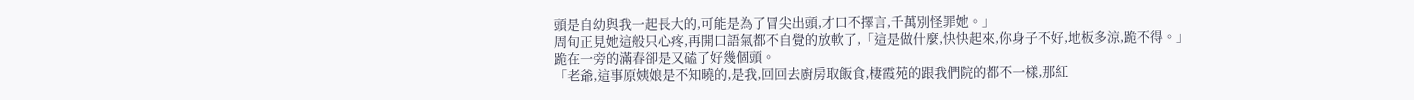頭是自幼與我一起長大的,可能是為了冒尖出頭,才口不擇言,千萬別怪罪她。」
周旬正見她這般只心疼,再開口語氣都不自覺的放軟了,「這是做什麼,快快起來,你身子不好,地板多涼,跪不得。」
跪在一旁的滿春卻是又磕了好幾個頭。
「老爺,這事原姨娘是不知曉的,是我,回回去廚房取飯食,棲霞苑的跟我們院的都不一樣,那紅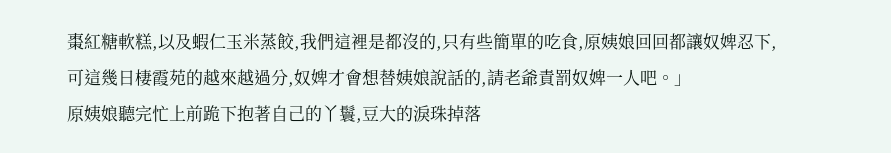棗紅糖軟糕,以及蝦仁玉米蒸餃,我們這裡是都沒的,只有些簡單的吃食,原姨娘回回都讓奴婢忍下,可這幾日棲霞苑的越來越過分,奴婢才會想替姨娘說話的,請老爺責罰奴婢一人吧。」
原姨娘聽完忙上前跪下抱著自己的丫鬟,豆大的淚珠掉落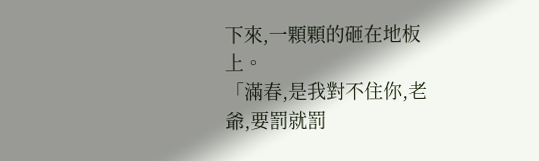下來,一顆顆的砸在地板上。
「滿春,是我對不住你,老爺,要罰就罰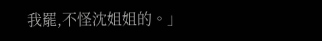我罷,不怪沈姐姐的。」